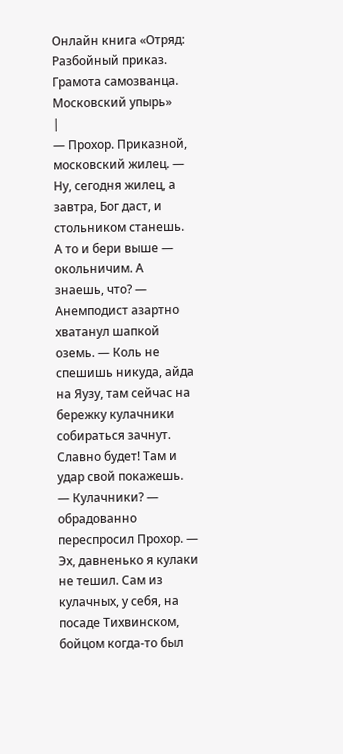Онлайн книга «Отряд: Разбойный приказ. Грамота самозванца. Московский упырь»
|
— Прохор. Приказной, московский жилец. — Ну, сегодня жилец, а завтра, Бог даст, и стольником станешь. А то и бери выше — окольничим. А знаешь, что? — Анемподист азартно хватанул шапкой оземь. — Коль не спешишь никуда, айда на Яузу, там сейчас на бережку кулачники собираться зачнут. Славно будет! Там и удар свой покажешь. — Кулачники? — обрадованно переспросил Прохор. — Эх, давненько я кулаки не тешил. Сам из кулачных, у себя, на посаде Тихвинском, бойцом когда-то был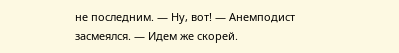не последним. — Ну, вот! — Анемподист засмеялся. — Идем же скорей.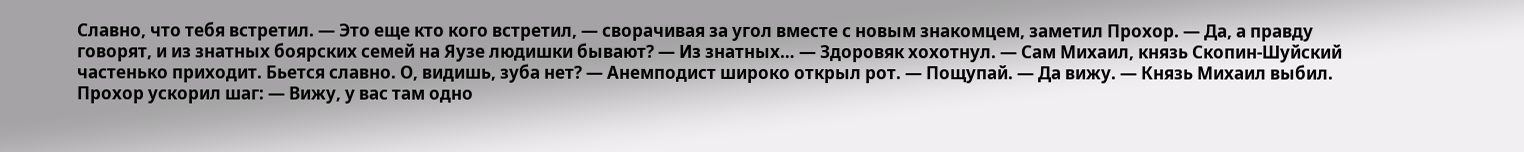Славно, что тебя встретил. — Это еще кто кого встретил, — сворачивая за угол вместе с новым знакомцем, заметил Прохор. — Да, а правду говорят, и из знатных боярских семей на Яузе людишки бывают? — Из знатных… — Здоровяк хохотнул. — Сам Михаил, князь Скопин-Шуйский частенько приходит. Бьется славно. О, видишь, зуба нет? — Анемподист широко открыл рот. — Пощупай. — Да вижу. — Князь Михаил выбил. Прохор ускорил шаг: — Вижу, у вас там одно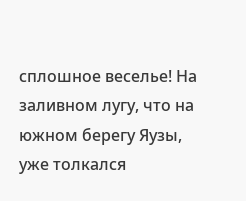сплошное веселье! На заливном лугу, что на южном берегу Яузы, уже толкался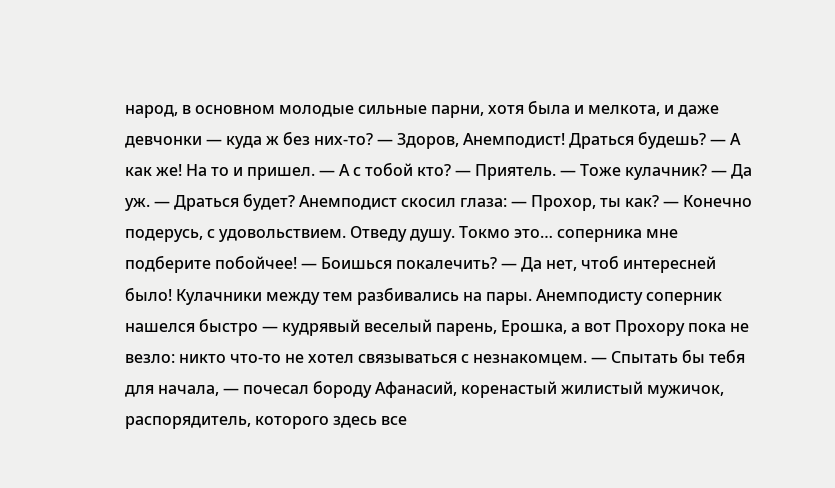народ, в основном молодые сильные парни, хотя была и мелкота, и даже девчонки — куда ж без них-то? — Здоров, Анемподист! Драться будешь? — А как же! На то и пришел. — А с тобой кто? — Приятель. — Тоже кулачник? — Да уж. — Драться будет? Анемподист скосил глаза: — Прохор, ты как? — Конечно подерусь, с удовольствием. Отведу душу. Токмо это… соперника мне подберите побойчее! — Боишься покалечить? — Да нет, чтоб интересней было! Кулачники между тем разбивались на пары. Анемподисту соперник нашелся быстро — кудрявый веселый парень, Ерошка, а вот Прохору пока не везло: никто что-то не хотел связываться с незнакомцем. — Спытать бы тебя для начала, — почесал бороду Афанасий, коренастый жилистый мужичок, распорядитель, которого здесь все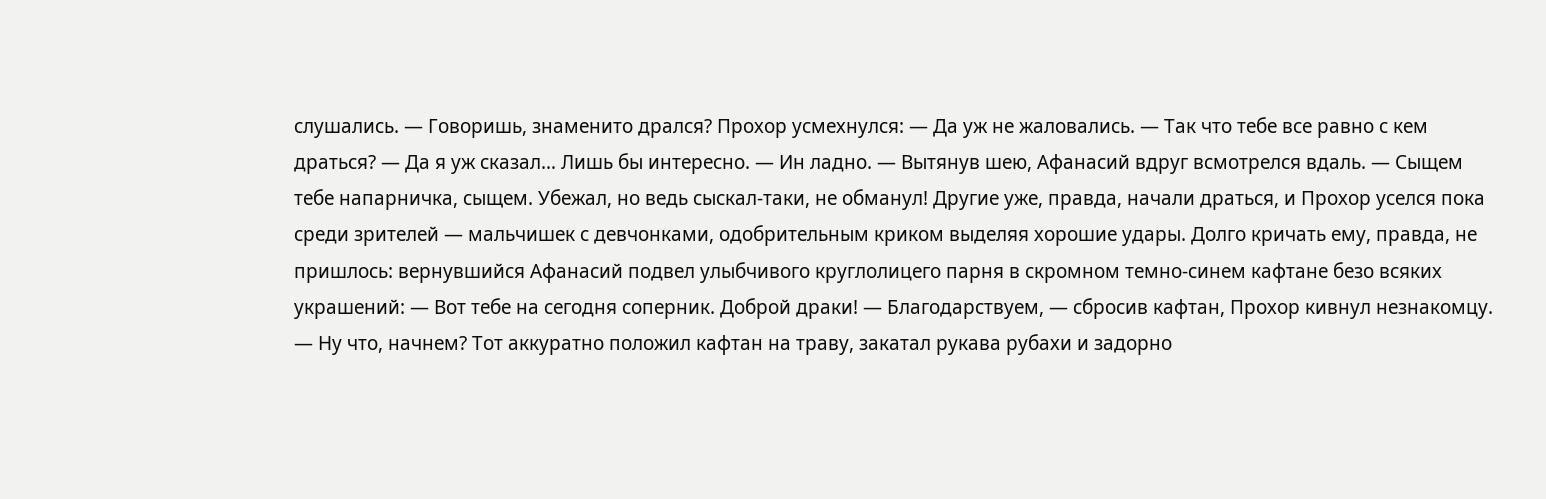слушались. — Говоришь, знаменито дрался? Прохор усмехнулся: — Да уж не жаловались. — Так что тебе все равно с кем драться? — Да я уж сказал… Лишь бы интересно. — Ин ладно. — Вытянув шею, Афанасий вдруг всмотрелся вдаль. — Сыщем тебе напарничка, сыщем. Убежал, но ведь сыскал-таки, не обманул! Другие уже, правда, начали драться, и Прохор уселся пока среди зрителей — мальчишек с девчонками, одобрительным криком выделяя хорошие удары. Долго кричать ему, правда, не пришлось: вернувшийся Афанасий подвел улыбчивого круглолицего парня в скромном темно-синем кафтане безо всяких украшений: — Вот тебе на сегодня соперник. Доброй драки! — Благодарствуем, — сбросив кафтан, Прохор кивнул незнакомцу. — Ну что, начнем? Тот аккуратно положил кафтан на траву, закатал рукава рубахи и задорно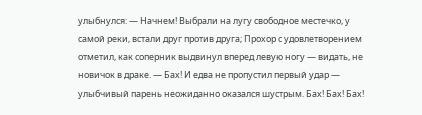улыбнулся: — Начнем! Выбрали на лугу свободное местечко, у самой реки, встали друг против друга; Прохор с удовлетворением отметил, как соперник выдвинул вперед левую ногу — видать, не новичок в драке. — Бах! И едва не пропустил первый удар — улыбчивый парень неожиданно оказался шустрым. Бах! Бах! Бах!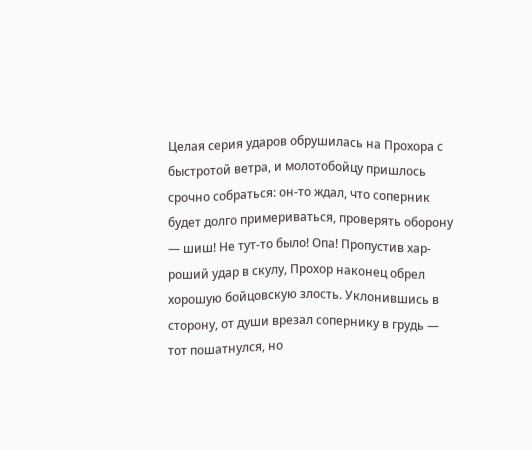Целая серия ударов обрушилась на Прохора с быстротой ветра, и молотобойцу пришлось срочно собраться: он-то ждал, что соперник будет долго примериваться, проверять оборону — шиш! Не тут-то было! Опа! Пропустив хар-роший удар в скулу, Прохор наконец обрел хорошую бойцовскую злость. Уклонившись в сторону, от души врезал сопернику в грудь — тот пошатнулся, но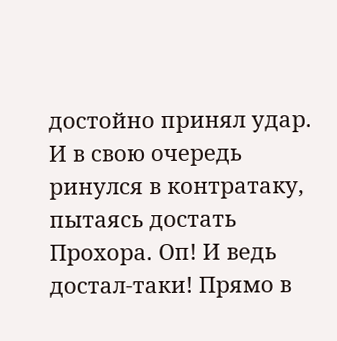достойно принял удар. И в свою очередь ринулся в контратаку, пытаясь достать Прохора. Оп! И ведь достал-таки! Прямо в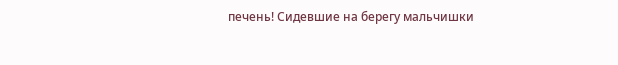печень! Сидевшие на берегу мальчишки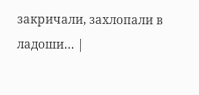закричали, захлопали в ладоши… |